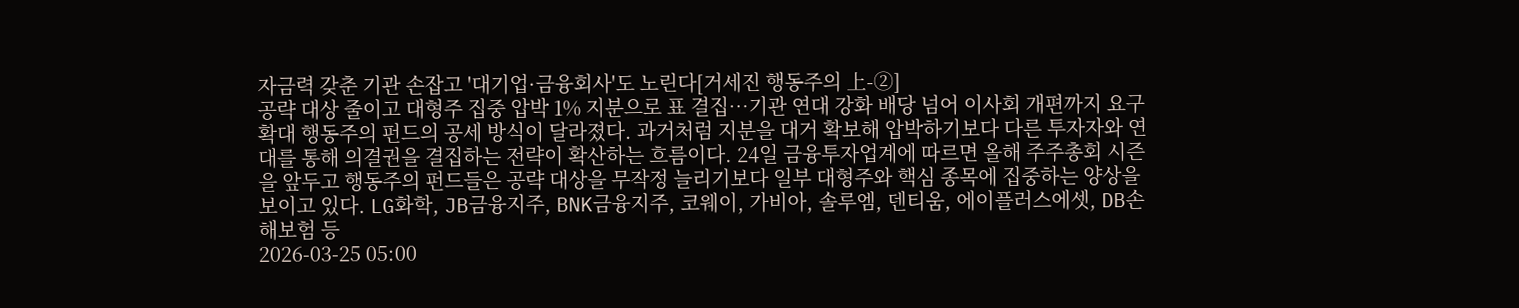자금력 갖춘 기관 손잡고 '대기업·금융회사'도 노린다[거세진 행동주의 上-②]
공략 대상 줄이고 대형주 집중 압박 1% 지분으로 표 결집…기관 연대 강화 배당 넘어 이사회 개편까지 요구 확대 행동주의 펀드의 공세 방식이 달라졌다. 과거처럼 지분을 대거 확보해 압박하기보다 다른 투자자와 연대를 통해 의결권을 결집하는 전략이 확산하는 흐름이다. 24일 금융투자업계에 따르면 올해 주주총회 시즌을 앞두고 행동주의 펀드들은 공략 대상을 무작정 늘리기보다 일부 대형주와 핵심 종목에 집중하는 양상을 보이고 있다. LG화학, JB금융지주, BNK금융지주, 코웨이, 가비아, 솔루엠, 덴티움, 에이플러스에셋, DB손해보험 등
2026-03-25 05:00